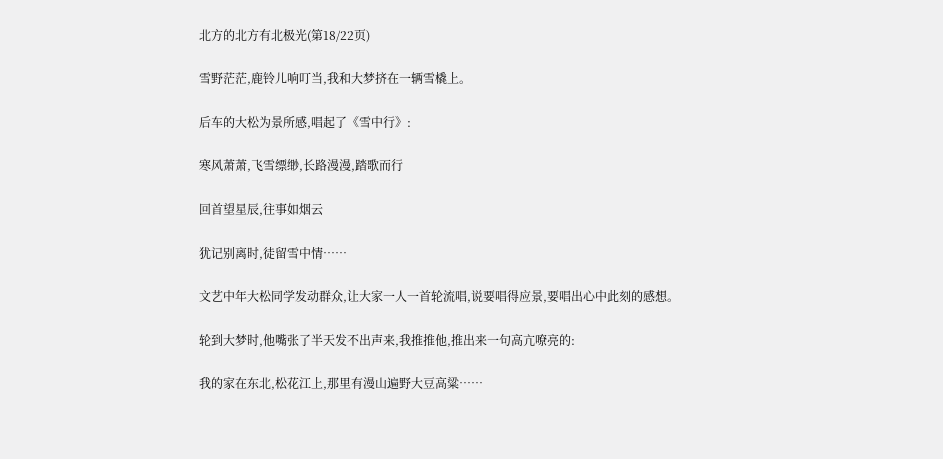北方的北方有北极光(第18/22页)

雪野茫茫,鹿铃儿响叮当,我和大梦挤在一辆雪橇上。

后车的大松为景所感,唱起了《雪中行》:

寒风萧萧,飞雪缥缈,长路漫漫,踏歌而行

回首望星辰,往事如烟云

犹记别离时,徒留雪中情……

文艺中年大松同学发动群众,让大家一人一首轮流唱,说要唱得应景,要唱出心中此刻的感想。

轮到大梦时,他嘴张了半天发不出声来,我推推他,推出来一句高亢嘹亮的:

我的家在东北,松花江上,那里有漫山遍野大豆高粱……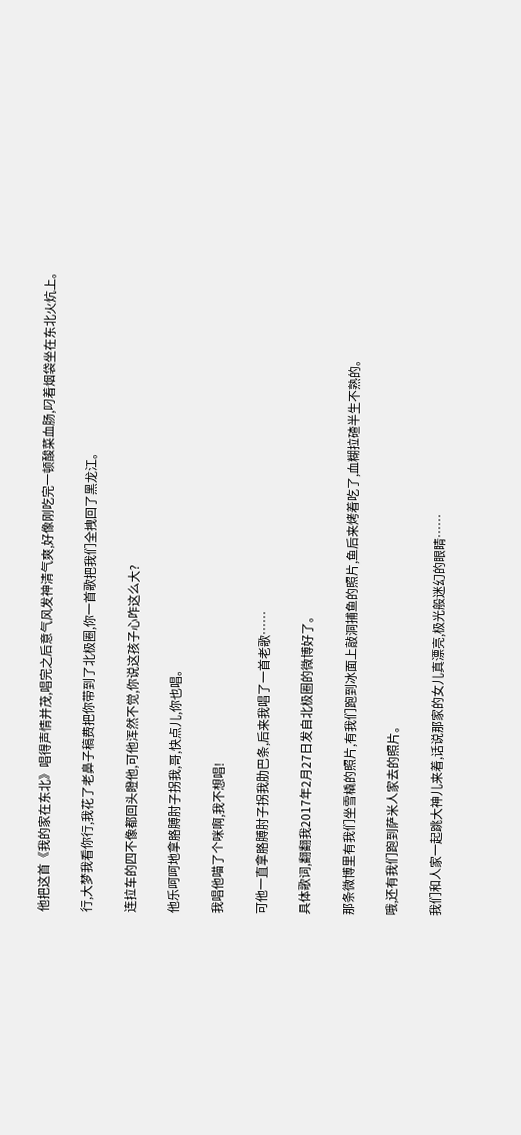他把这首《我的家在东北》唱得声情并茂,唱完之后意气风发神清气爽,好像刚吃完一顿酸菜血肠,叼着烟袋坐在东北火炕上。

行,大梦我看你行,我花了老鼻子稿费把你带到了北极圈,你一首歌把我们全拽回了黑龙江。

连拉车的四不像都回头瞪他,可他浑然不觉,你说这孩子心咋这么大?

他乐呵呵地拿胳膊肘子拐我,哥,快点儿,你也唱。

我唱他喵了个咪啊,我不想唱!

可他一直拿胳膊肘子拐我肋巴条,后来我唱了一首老歌……

具体歌词,翻翻我2017年2月27日发自北极圈的微博好了。

那条微博里有我们坐雪橇的照片,有我们跑到冰面上敲洞捕鱼的照片,鱼后来烤着吃了,血糊拉碴半生不熟的。

哦,还有我们跑到萨米人家去的照片。

我们和人家一起跳大神儿来着,话说那家的女儿真漂亮,极光般迷幻的眼睛……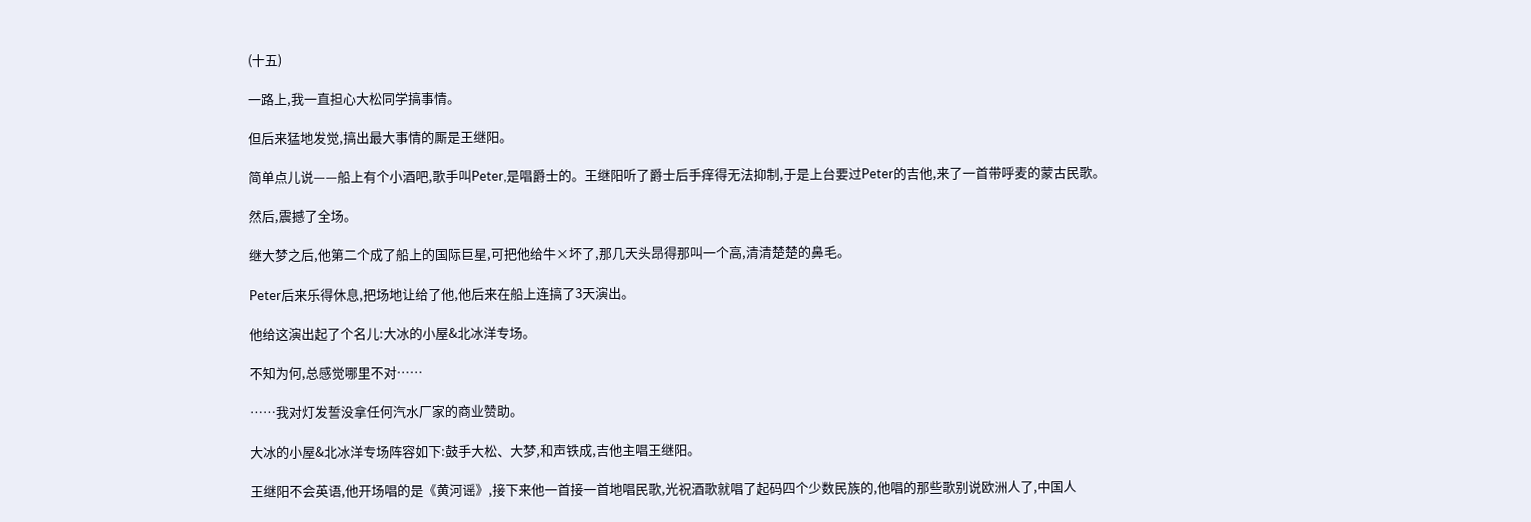(十五)

一路上,我一直担心大松同学搞事情。

但后来猛地发觉,搞出最大事情的厮是王继阳。

简单点儿说——船上有个小酒吧,歌手叫Peter,是唱爵士的。王继阳听了爵士后手痒得无法抑制,于是上台要过Peter的吉他,来了一首带呼麦的蒙古民歌。

然后,震撼了全场。

继大梦之后,他第二个成了船上的国际巨星,可把他给牛×坏了,那几天头昂得那叫一个高,清清楚楚的鼻毛。

Peter后来乐得休息,把场地让给了他,他后来在船上连搞了3天演出。

他给这演出起了个名儿:大冰的小屋&北冰洋专场。

不知为何,总感觉哪里不对……

……我对灯发誓没拿任何汽水厂家的商业赞助。

大冰的小屋&北冰洋专场阵容如下:鼓手大松、大梦,和声铁成,吉他主唱王继阳。

王继阳不会英语,他开场唱的是《黄河谣》,接下来他一首接一首地唱民歌,光祝酒歌就唱了起码四个少数民族的,他唱的那些歌别说欧洲人了,中国人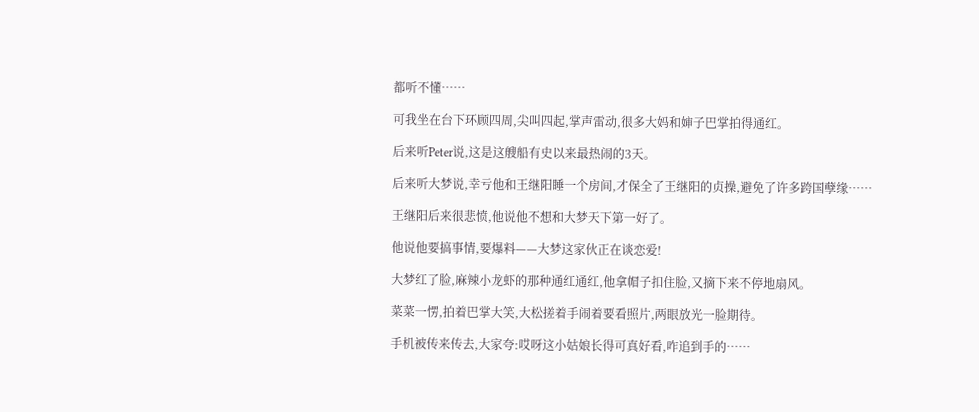都听不懂……

可我坐在台下环顾四周,尖叫四起,掌声雷动,很多大妈和婶子巴掌拍得通红。

后来听Peter说,这是这艘船有史以来最热闹的3天。

后来听大梦说,幸亏他和王继阳睡一个房间,才保全了王继阳的贞操,避免了许多跨国孽缘……

王继阳后来很悲愤,他说他不想和大梦天下第一好了。

他说他要搞事情,要爆料——大梦这家伙正在谈恋爱!

大梦红了脸,麻辣小龙虾的那种通红通红,他拿帽子扣住脸,又摘下来不停地扇风。

菜菜一愣,拍着巴掌大笑,大松搓着手闹着要看照片,两眼放光一脸期待。

手机被传来传去,大家夸:哎呀这小姑娘长得可真好看,咋追到手的……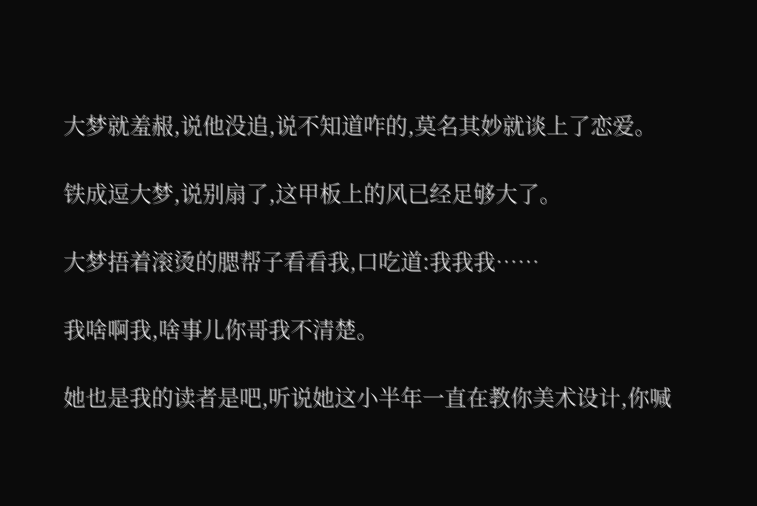大梦就羞赧,说他没追,说不知道咋的,莫名其妙就谈上了恋爱。

铁成逗大梦,说别扇了,这甲板上的风已经足够大了。

大梦捂着滚烫的腮帮子看看我,口吃道:我我我……

我啥啊我,啥事儿你哥我不清楚。

她也是我的读者是吧,听说她这小半年一直在教你美术设计,你喊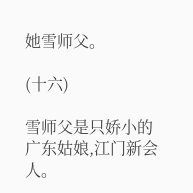她雪师父。

(十六)

雪师父是只娇小的广东姑娘,江门新会人。